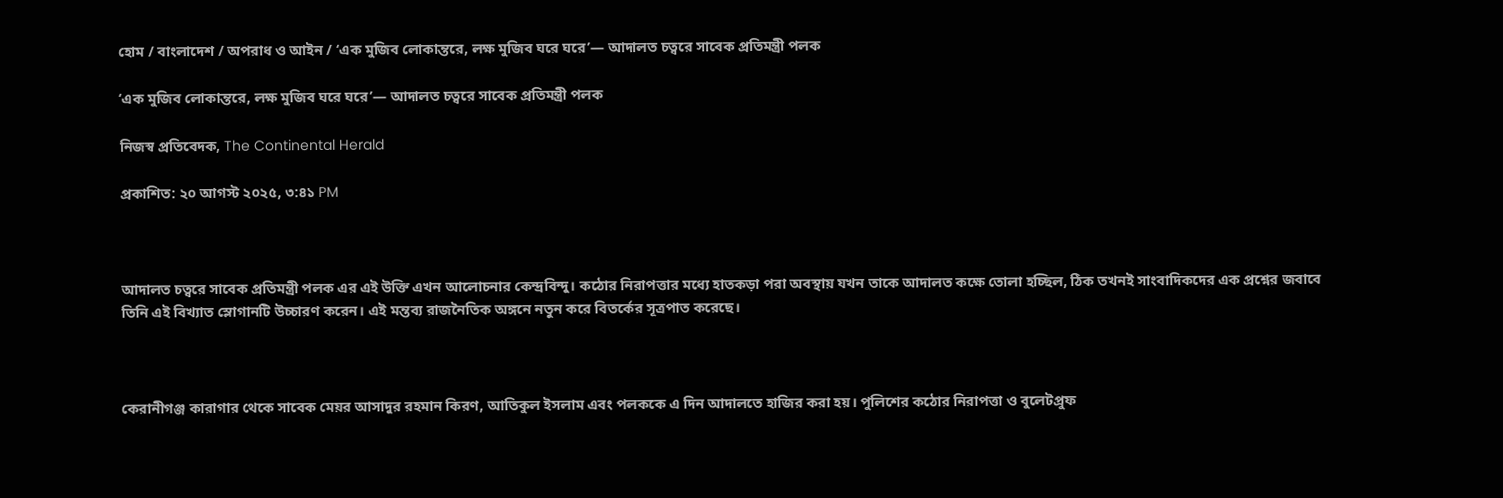হোম / বাংলাদেশ / অপরাধ ও আইন / ‘এক মুজিব লোকান্তরে, লক্ষ মুজিব ঘরে ঘরে’— আদালত চত্বরে সাবেক প্রতিমন্ত্রী পলক

‘এক মুজিব লোকান্তরে, লক্ষ মুজিব ঘরে ঘরে’— আদালত চত্বরে সাবেক প্রতিমন্ত্রী পলক

নিজস্ব প্রতিবেদক, The Continental Herald

প্রকাশিত: ২০ আগস্ট ২০২৫, ৩:৪১ PM



আদালত চত্বরে সাবেক প্রতিমন্ত্রী পলক এর এই উক্তি এখন আলোচনার কেন্দ্রবিন্দু। কঠোর নিরাপত্তার মধ্যে হাতকড়া পরা অবস্থায় যখন তাকে আদালত কক্ষে তোলা হচ্ছিল, ঠিক তখনই সাংবাদিকদের এক প্রশ্নের জবাবে তিনি এই বিখ্যাত স্লোগানটি উচ্চারণ করেন। এই মন্তব্য রাজনৈতিক অঙ্গনে নতুন করে বিতর্কের সূত্রপাত করেছে।



কেরানীগঞ্জ কারাগার থেকে সাবেক মেয়র আসাদুর রহমান কিরণ, আতিকুল ইসলাম এবং পলককে এ দিন আদালতে হাজির করা হয়। পুলিশের কঠোর নিরাপত্তা ও বুলেটপ্রুফ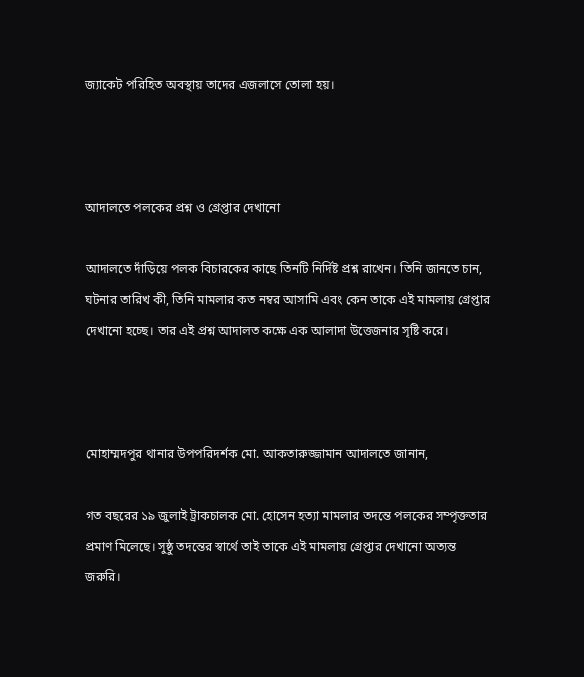জ্যাকেট পরিহিত অবস্থায় তাদের এজলাসে তোলা হয়।



আদালতে পলকের প্রশ্ন ও গ্রেপ্তার দেখানো

আদালতে দাঁড়িয়ে পলক বিচারকের কাছে তিনটি নির্দিষ্ট প্রশ্ন রাখেন। তিনি জানতে চান, ঘটনার তারিখ কী, তিনি মামলার কত নম্বর আসামি এবং কেন তাকে এই মামলায় গ্রেপ্তার দেখানো হচ্ছে। তার এই প্রশ্ন আদালত কক্ষে এক আলাদা উত্তেজনার সৃষ্টি করে।



মোহাম্মদপুর থানার উপপরিদর্শক মো. আকতারুজ্জামান আদালতে জানান,

গত বছরের ১৯ জুলাই ট্রাকচালক মো. হোসেন হত্যা মামলার তদন্তে পলকের সম্পৃক্ততার প্রমাণ মিলেছে। সুষ্ঠু তদন্তের স্বার্থে তাই তাকে এই মামলায় গ্রেপ্তার দেখানো অত্যন্ত জরুরি।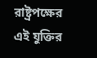রাষ্ট্রপক্ষের এই যুক্তির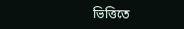ভিত্তিতে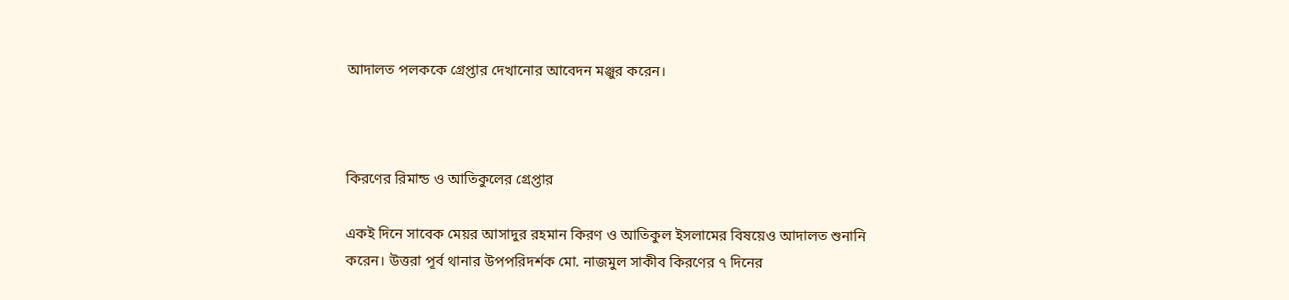আদালত পলককে গ্রেপ্তার দেখানোর আবেদন মঞ্জুর করেন।



কিরণের রিমান্ড ও আতিকুলের গ্রেপ্তার

একই দিনে সাবেক মেয়র আসাদুর রহমান কিরণ ও আতিকুল ইসলামের বিষয়েও আদালত শুনানি করেন। উত্তরা পূর্ব থানার উপপরিদর্শক মো. নাজমুল সাকীব কিরণের ৭ দিনের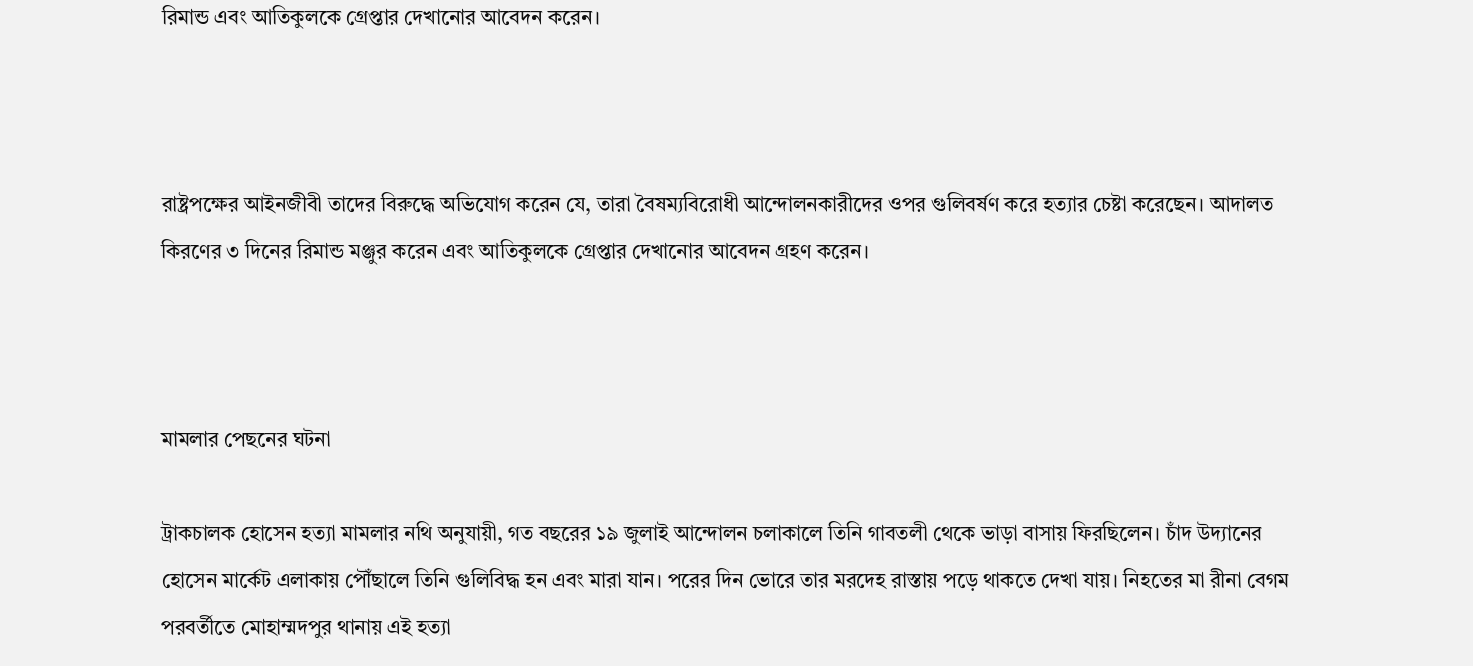রিমান্ড এবং আতিকুলকে গ্রেপ্তার দেখানোর আবেদন করেন।



রাষ্ট্রপক্ষের আইনজীবী তাদের বিরুদ্ধে অভিযোগ করেন যে, তারা বৈষম্যবিরোধী আন্দোলনকারীদের ওপর গুলিবর্ষণ করে হত্যার চেষ্টা করেছেন। আদালত কিরণের ৩ দিনের রিমান্ড মঞ্জুর করেন এবং আতিকুলকে গ্রেপ্তার দেখানোর আবেদন গ্রহণ করেন।



মামলার পেছনের ঘটনা

ট্রাকচালক হোসেন হত্যা মামলার নথি অনুযায়ী, গত বছরের ১৯ জুলাই আন্দোলন চলাকালে তিনি গাবতলী থেকে ভাড়া বাসায় ফিরছিলেন। চাঁদ উদ্যানের হোসেন মার্কেট এলাকায় পৌঁছালে তিনি গুলিবিদ্ধ হন এবং মারা যান। পরের দিন ভোরে তার মরদেহ রাস্তায় পড়ে থাকতে দেখা যায়। নিহতের মা রীনা বেগম পরবর্তীতে মোহাম্মদপুর থানায় এই হত্যা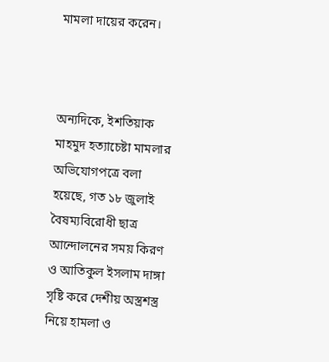মামলা দায়ের করেন।



অন্যদিকে, ইশতিয়াক মাহমুদ হত্যাচেষ্টা মামলার অভিযোগপত্রে বলা হয়েছে, গত ১৮ জুলাই বৈষম্যবিরোধী ছাত্র আন্দোলনের সময় কিরণ ও আতিকুল ইসলাম দাঙ্গা সৃষ্টি করে দেশীয় অস্ত্রশস্ত্র নিয়ে হামলা ও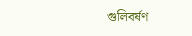গুলিবর্ষণ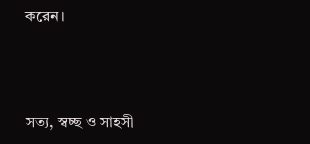করেন।



সত্য, স্বচ্ছ ও সাহসী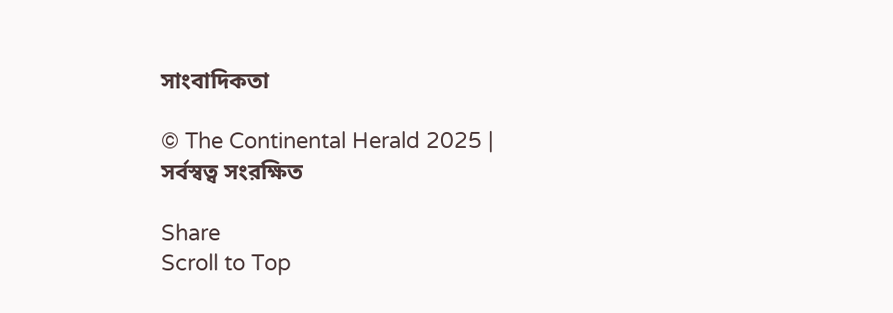সাংবাদিকতা

© The Continental Herald 2025 | সর্বস্বত্ব সংরক্ষিত

Share
Scroll to Top